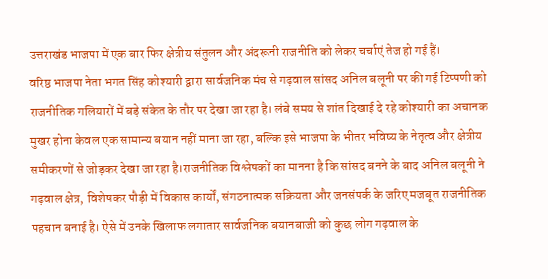उत्तराखंड भाजपा में एक बार फिर क्षेत्रीय संतुलन और अंदरूनी राजनीति को लेकर चर्चाएं तेज हो गई हैं।
वरिष्ठ भाजपा नेता भगत सिंह कोश्यारी द्वारा सार्वजनिक मंच से गढ़वाल सांसद अनिल बलूनी पर की गई टिप्पणी को राजनीतिक गलियारों में बड़े संकेत के तौर पर देखा जा रहा है। लंबे समय से शांत दिखाई दे रहे कोश्यारी का अचानक मुखर होना केवल एक सामान्य बयान नहीं माना जा रहा, बल्कि इसे भाजपा के भीतर भविष्य के नेतृत्व और क्षेत्रीय समीकरणों से जोड़कर देखा जा रहा है।राजनीतिक विश्लेषकों का मानना है कि सांसद बनने के बाद अनिल बलूनी ने गढ़वाल क्षेत्र, विशेषकर पौड़ी में विकास कार्यों, संगठनात्मक सक्रियता और जनसंपर्क के जरिए मजबूत राजनीतिक पहचान बनाई है। ऐसे में उनके खिलाफ लगातार सार्वजनिक बयानबाजी को कुछ लोग गढ़वाल के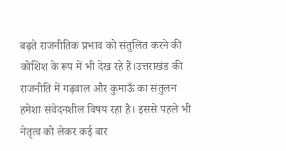बढ़ते राजनीतिक प्रभाव को संतुलित करने की कोशिश के रूप में भी देख रहे हैं।उत्तराखंड की राजनीति में गढ़वाल और कुमाऊँ का संतुलन हमेशा संवेदनशील विषय रहा है। इससे पहले भी नेतृत्व को लेकर कई बार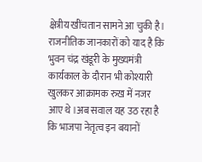क्षेत्रीय खींचतान सामने आ चुकी है। राजनीतिक जानकारों को याद है कि भुवन चंद्र खंडूरी के मुख्यमंत्री कार्यकाल के दौरान भी कोश्यारी खुलकर आक्रामक रुख में नजर आए थे।अब सवाल यह उठ रहा है कि भाजपा नेतृत्व इन बयानों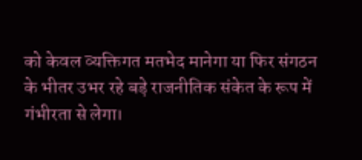को केवल व्यक्तिगत मतभेद मानेगा या फिर संगठन के भीतर उभर रहे बड़े राजनीतिक संकेत के रूप में गंभीरता से लेगा।